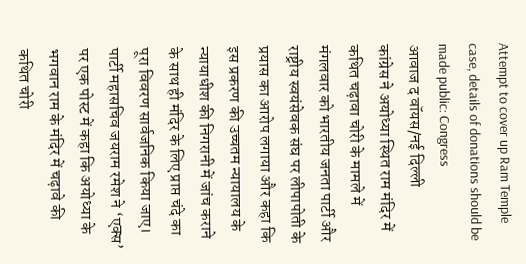Attempt to cover up Ram Temple case, details of donations should be made public: Congress
आवाज द वॉयस/नई दिल्ली
कांग्रेस ने अयोध्या स्थित राम मंदिर में कथित चढ़ावा चोरी के मामले में मंगलवार को भारतीय जनता पार्टी और राष्ट्रीय स्वयंसेवक संघ पर लीपापोती के प्रयास का आरोप लगाया और कहा कि इस प्रकरण की उच्चतम न्यायालय के न्यायाधीश की निगरानी में जांच कराने के साथ ही मंदिर के लिए प्राप्त चंदे का पूरा विवरण सार्वजनिक किया जाए।
पार्टी महासचिव जयराम रमेश ने ‘एक्स’ पर एक पोस्ट में कहा कि अयोध्या के भगवान राम के मंदिर में चढ़ावे की कथित चोरी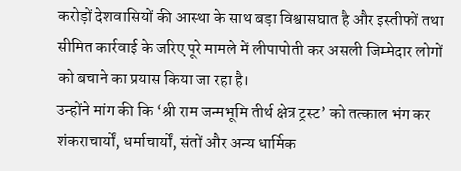करोड़ों देशवासियों की आस्था के साथ बड़ा विश्वासघात है और इस्तीफों तथा सीमित कार्रवाई के जरिए पूरे मामले में लीपापोती कर असली जिम्मेदार लोगों को बचाने का प्रयास किया जा रहा है।
उन्होंने मांग की कि ‘श्री राम जन्मभूमि तीर्थ क्षेत्र ट्रस्ट’ को तत्काल भंग कर शंकराचार्यों, धर्माचार्यों, संतों और अन्य धार्मिक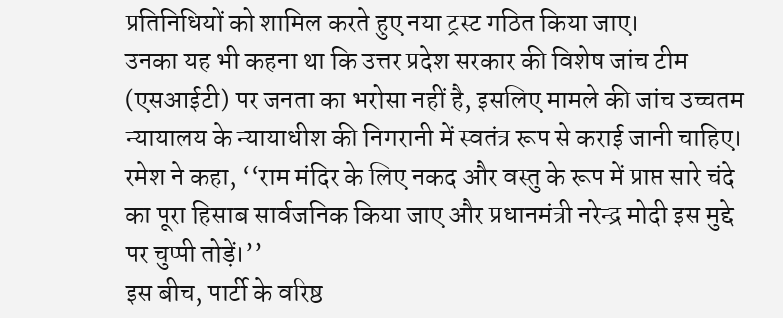प्रतिनिधियों को शामिल करते हुए नया ट्रस्ट गठित किया जाए।
उनका यह भी कहना था कि उत्तर प्रदेश सरकार की विशेष जांच टीम (एसआईटी) पर जनता का भरोसा नहीं है, इसलिए मामले की जांच उच्चतम न्यायालय के न्यायाधीश की निगरानी में स्वतंत्र रूप से कराई जानी चाहिए।
रमेश ने कहा, ‘‘राम मंदिर के लिए नकद और वस्तु के रूप में प्राप्त सारे चंदे का पूरा हिसाब सार्वजनिक किया जाए और प्रधानमंत्री नरेन्द्र मोदी इस मुद्दे पर चुप्पी तोड़ें।’’
इस बीच, पार्टी के वरिष्ठ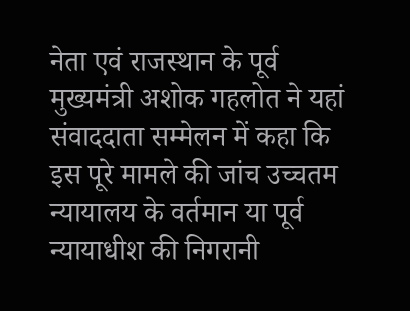नेता एवं राजस्थान के पूर्व मुख्यमंत्री अशोक गहलोत ने यहां संवाददाता सम्मेलन में कहा कि इस पूरे मामले की जांच उच्चतम न्यायालय के वर्तमान या पूर्व न्यायाधीश की निगरानी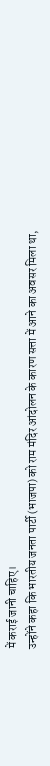में कराई जानी चाहिए।
उन्होंने कहा कि भारतीय जनता पार्टी (भाजपा) को राम मंदिर आंदोलन के कारण सत्ता में आने का अवसर मिला था,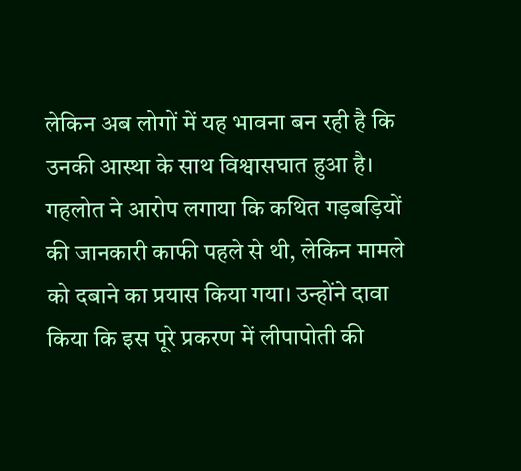लेकिन अब लोगों में यह भावना बन रही है कि उनकी आस्था के साथ विश्वासघात हुआ है।
गहलोत ने आरोप लगाया कि कथित गड़बड़ियों की जानकारी काफी पहले से थी, लेकिन मामले को दबाने का प्रयास किया गया। उन्होंने दावा किया कि इस पूरे प्रकरण में लीपापोती की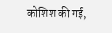कोशिश की गई,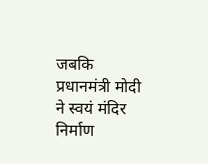जबकि प्रधानमंत्री मोदी ने स्वयं मंदिर निर्माण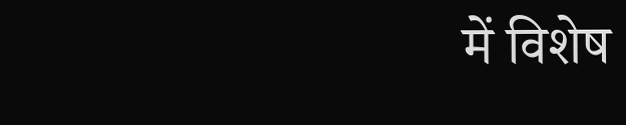में विशेष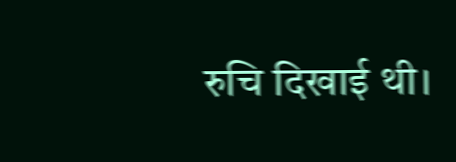रुचि दिखाई थी।